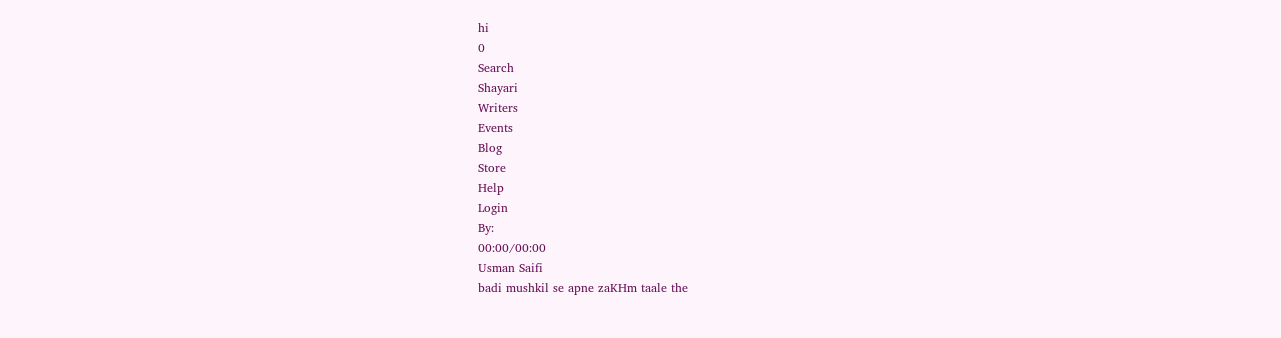hi
0
Search
Shayari
Writers
Events
Blog
Store
Help
Login
By:
00:00/00:00
Usman Saifi
badi mushkil se apne zaKHm taale the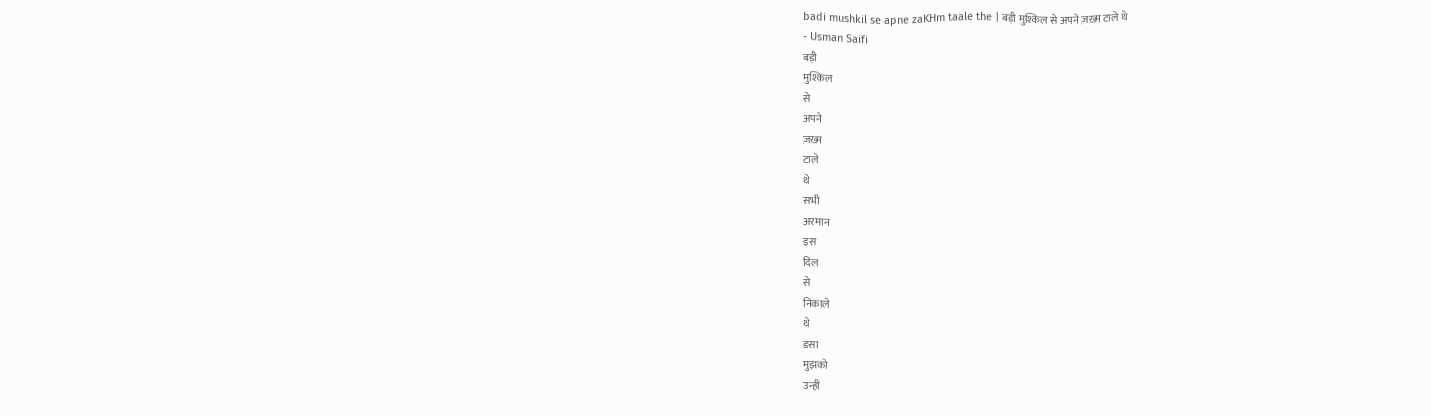badi mushkil se apne zaKHm taale the | बड़ी मुश्किल से अपने ज़ख़्म टाले थे
- Usman Saifi
बड़ी
मुश्किल
से
अपने
ज़ख़्म
टाले
थे
सभी
अरमान
इस
दिल
से
निकाले
थे
डसा
मुझको
उन्हीं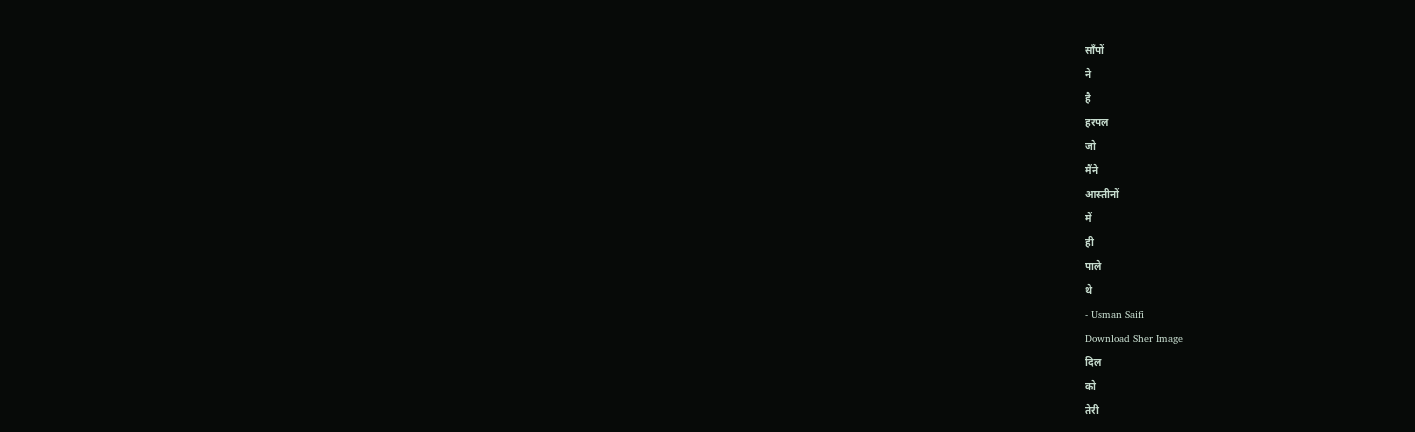साँपों
ने
है
हरपल
जो
मैंने
आस्तीनों
में
ही
पाले
थे
- Usman Saifi
Download Sher Image
दिल
को
तेरी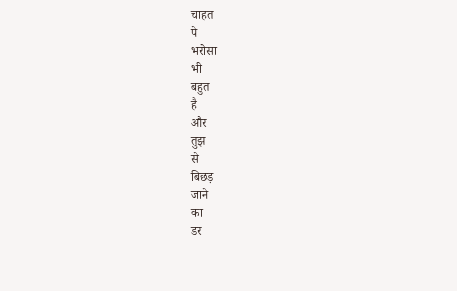चाहत
पे
भरोसा
भी
बहुत
है
और
तुझ
से
बिछड़
जाने
का
डर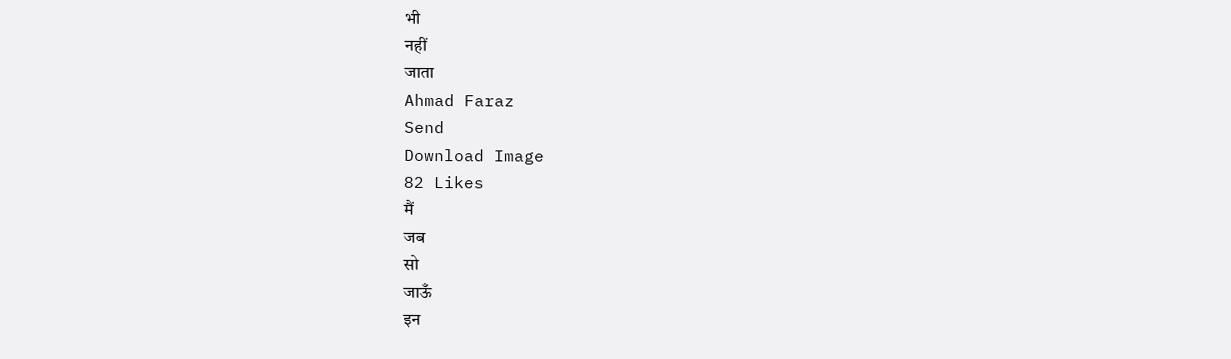भी
नहीं
जाता
Ahmad Faraz
Send
Download Image
82 Likes
मैं
जब
सो
जाऊँ
इन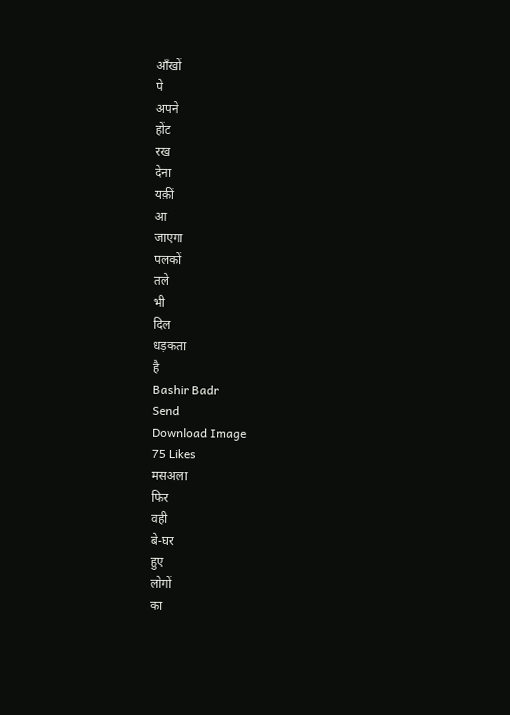आँखों
पे
अपने
होंट
रख
देना
यक़ीं
आ
जाएगा
पलकों
तले
भी
दिल
धड़कता
है
Bashir Badr
Send
Download Image
75 Likes
मसअला
फिर
वही
बे-घर
हुए
लोगों
का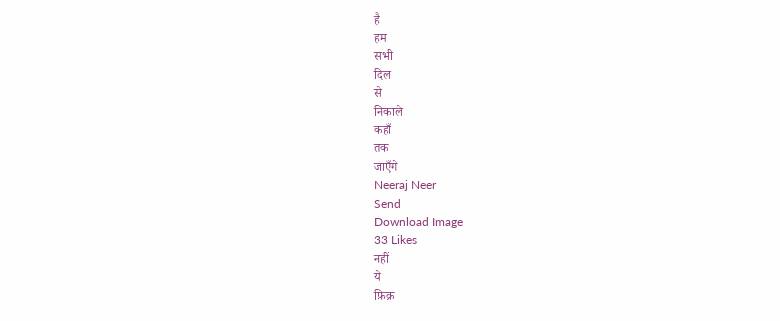है
हम
सभी
दिल
से
निकाले
कहाँ
तक
जाएँगे
Neeraj Neer
Send
Download Image
33 Likes
नहीं
ये
फ़िक्र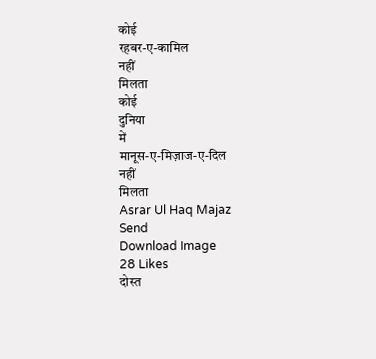कोई
रहबर-ए-कामिल
नहीं
मिलता
कोई
दुनिया
में
मानूस-ए-मिज़ाज-ए-दिल
नहीं
मिलता
Asrar Ul Haq Majaz
Send
Download Image
28 Likes
दोस्त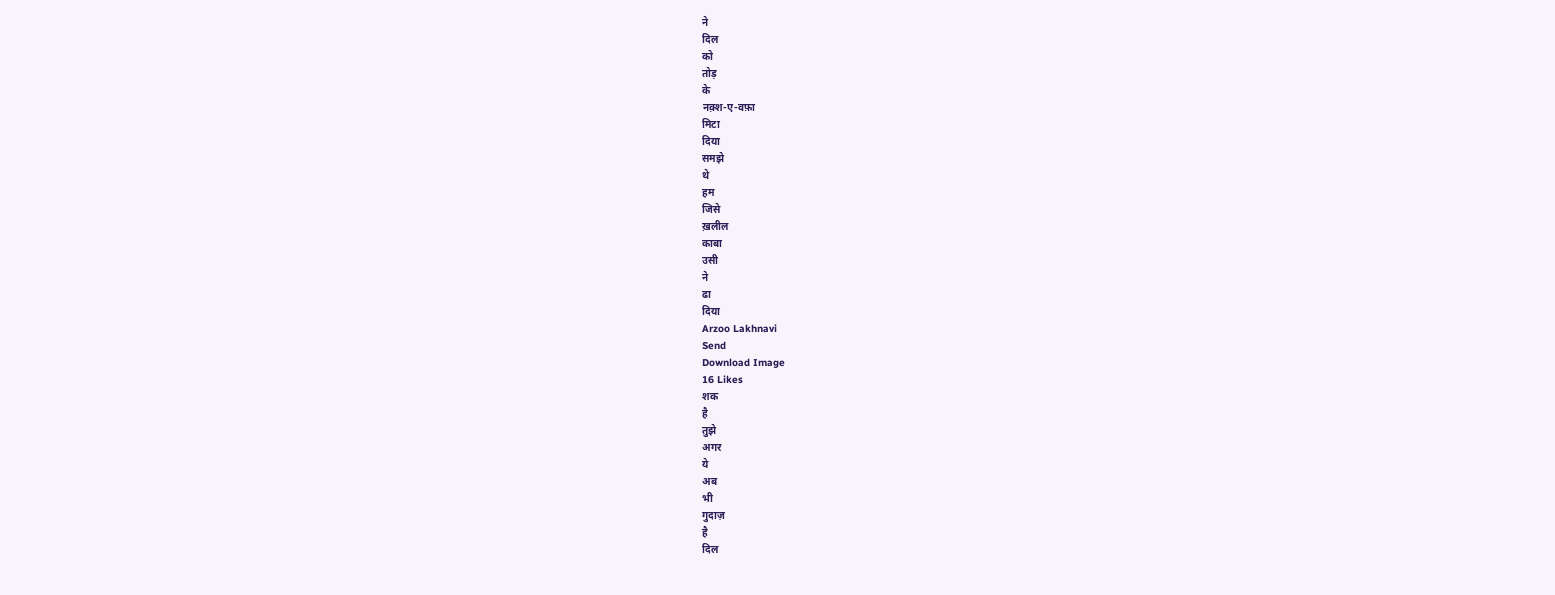ने
दिल
को
तोड़
के
नक़्श-ए-वफ़ा
मिटा
दिया
समझे
थे
हम
जिसे
ख़लील
काबा
उसी
ने
ढा
दिया
Arzoo Lakhnavi
Send
Download Image
16 Likes
शक
है
तुझे
अगर
ये
अब
भी
गुदाज़
है
दिल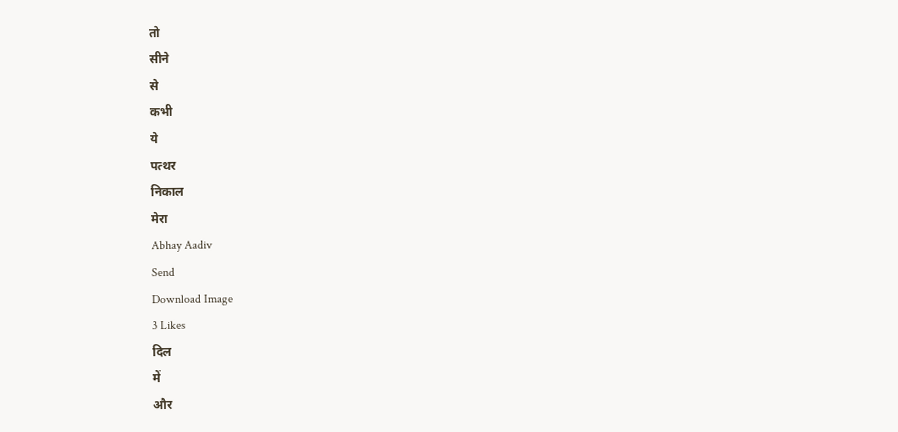तो
सीने
से
कभी
ये
पत्थर
निकाल
मेरा
Abhay Aadiv
Send
Download Image
3 Likes
दिल
में
और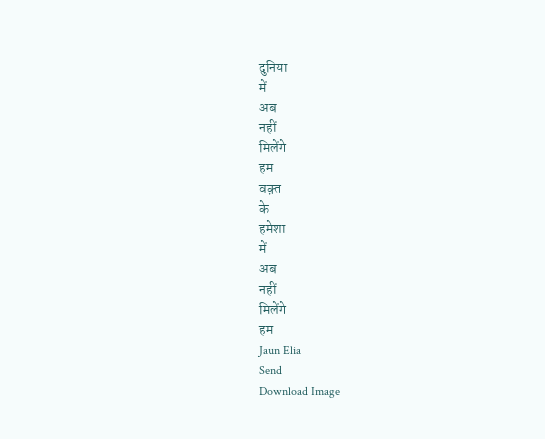दुनिया
में
अब
नहीं
मिलेंगे
हम
वक़्त
के
हमेशा
में
अब
नहीं
मिलेंगे
हम
Jaun Elia
Send
Download Image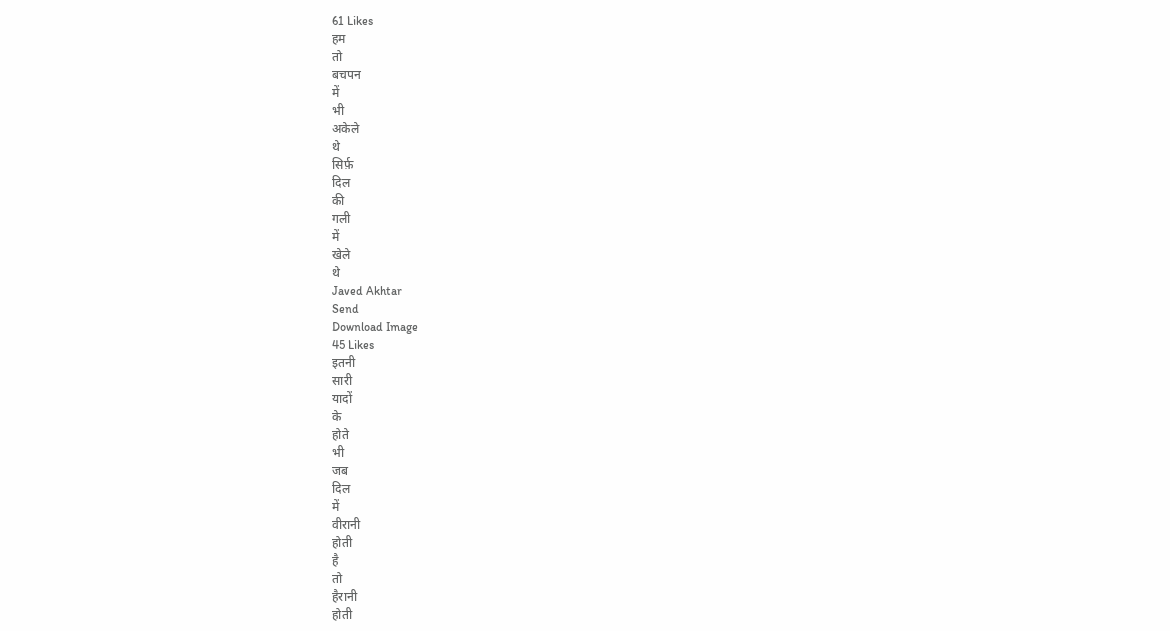61 Likes
हम
तो
बचपन
में
भी
अकेले
थे
सिर्फ़
दिल
की
गली
में
खेले
थे
Javed Akhtar
Send
Download Image
45 Likes
इतनी
सारी
यादों
के
होते
भी
जब
दिल
में
वीरानी
होती
है
तो
हैरानी
होती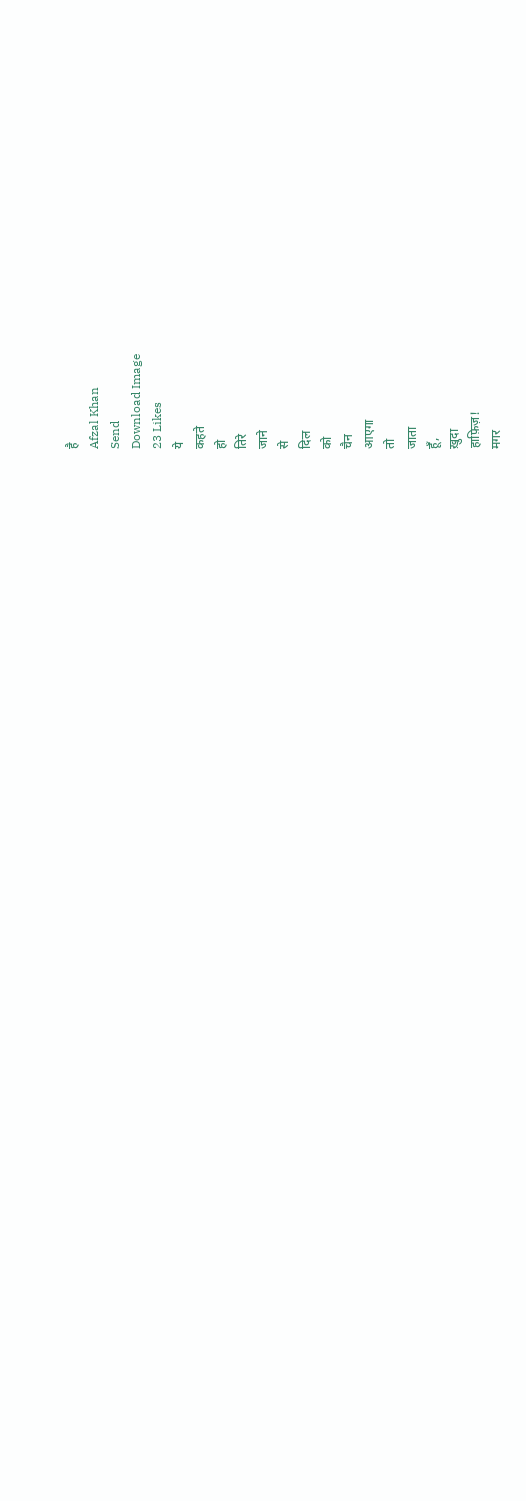है
Afzal Khan
Send
Download Image
23 Likes
ये
कहते
हो
तिरे
जाने
से
दिल
को
चैन
आएगा
तो
जाता
हूँ,
ख़ुदा
हाफ़िज़!
मगर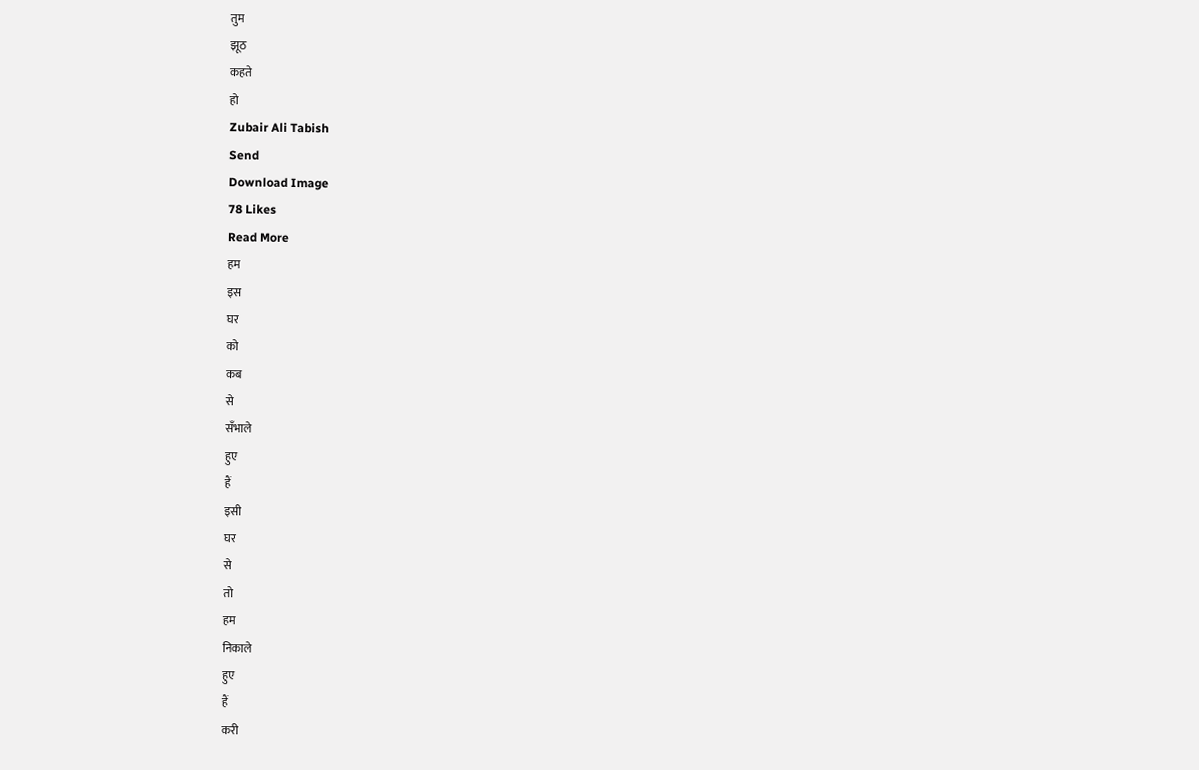तुम
झूठ
कहते
हो
Zubair Ali Tabish
Send
Download Image
78 Likes
Read More
हम
इस
घर
को
कब
से
सँभाले
हुए
हैं
इसी
घर
से
तो
हम
निकाले
हुए
हैं
करी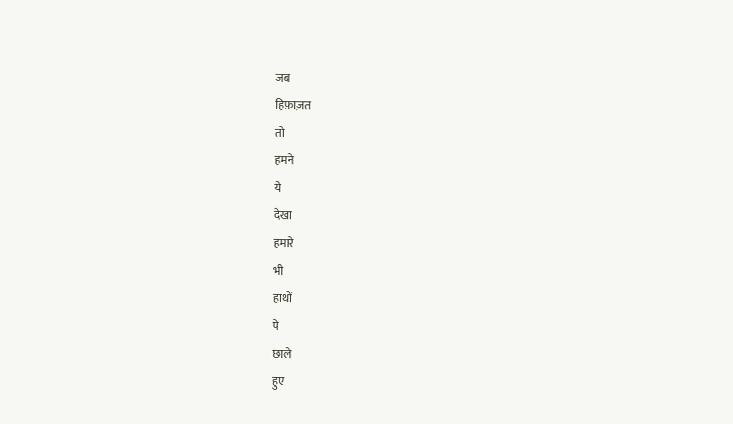जब
हिफ़ाज़त
तो
हमने
ये
देखा
हमारे
भी
हाथों
पे
छाले
हुए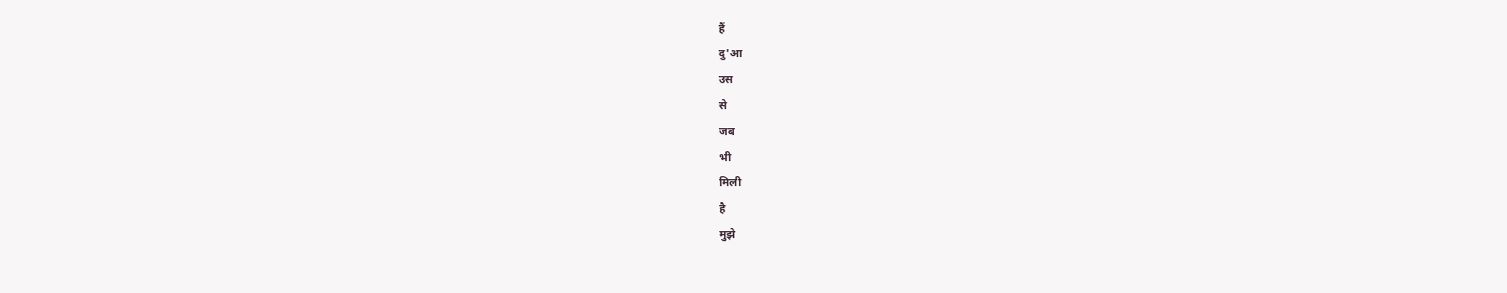हैं
दु'आ
उस
से
जब
भी
मिली
है
मुझे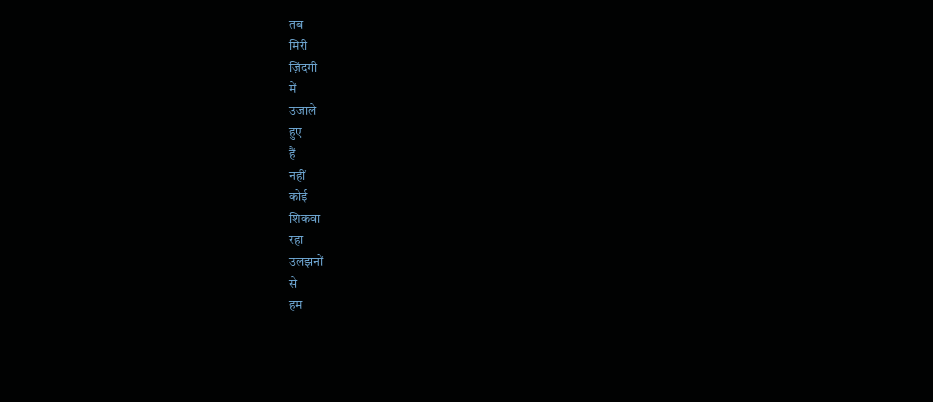तब
मिरी
ज़िंदगी
में
उजाले
हुए
हैं
नहीं
कोई
शिकवा
रहा
उलझनों
से
हम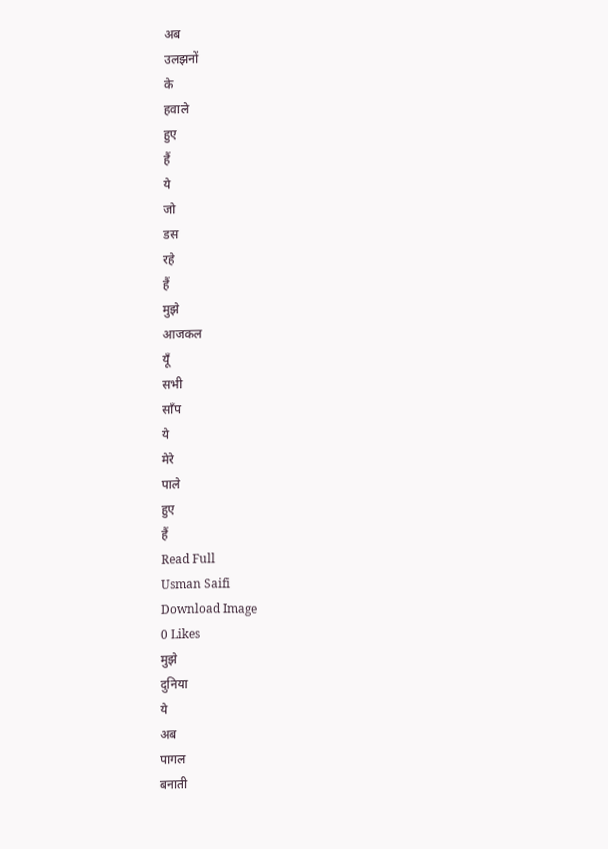अब
उलझनों
के
हवाले
हुए
हैं
ये
जो
डस
रहे
हैं
मुझे
आजकल
यूँ
सभी
साँप
ये
मेरे
पाले
हुए
हैं
Read Full
Usman Saifi
Download Image
0 Likes
मुझे
दुनिया
ये
अब
पागल
बनाती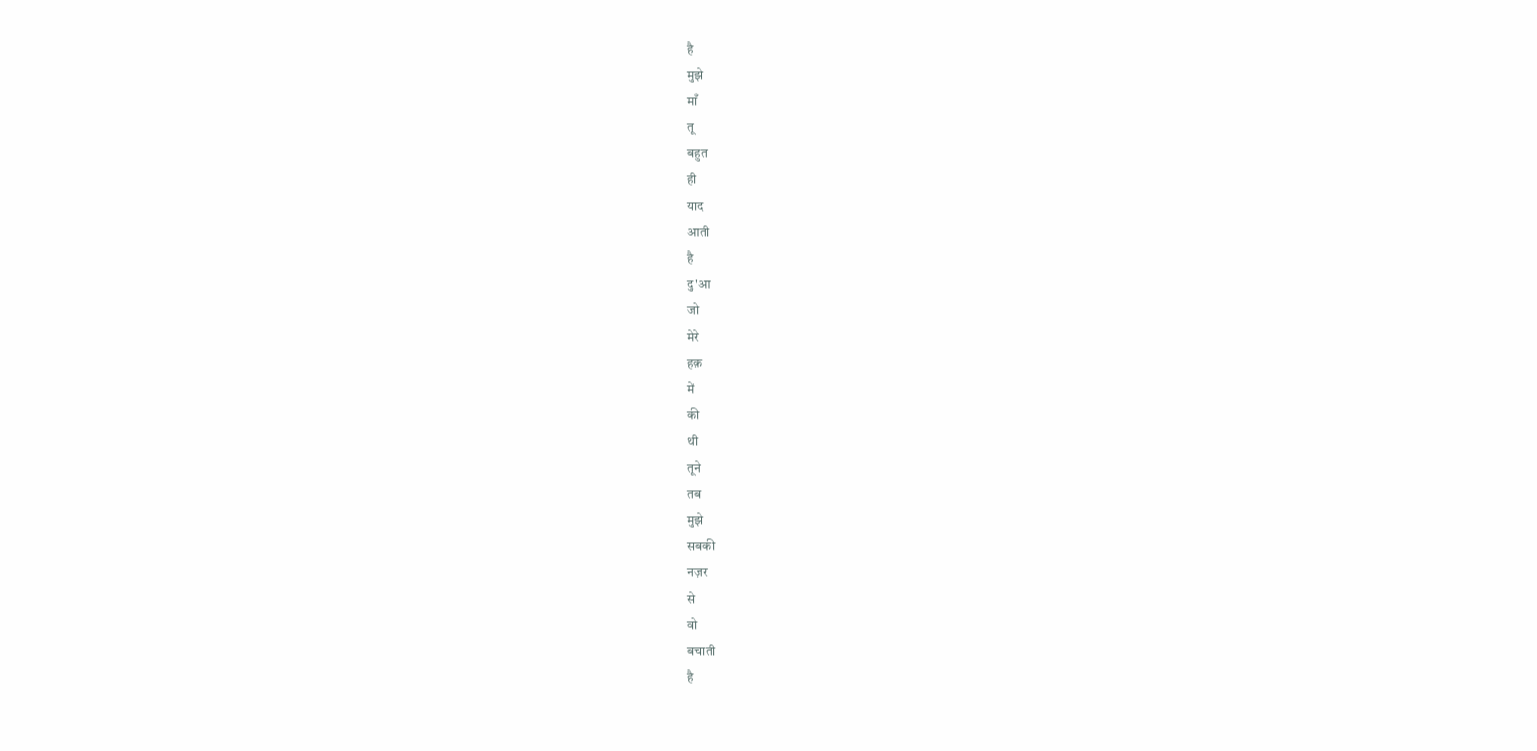है
मुझे
माँ
तू
बहुत
ही
याद
आती
है
दु'आ
जो
मेरे
हक़
में
की
थी
तूने
तब
मुझे
सबकी
नज़र
से
वो
बचाती
है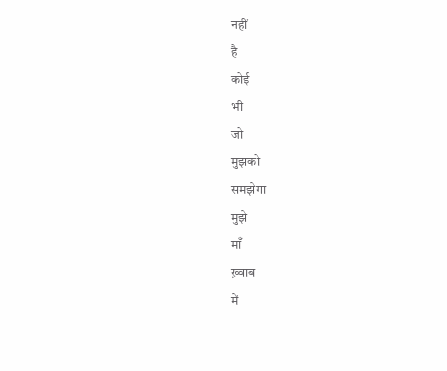नहीं
है
कोई
भी
जो
मुझको
समझेगा
मुझे
माँ
ख़्वाब
में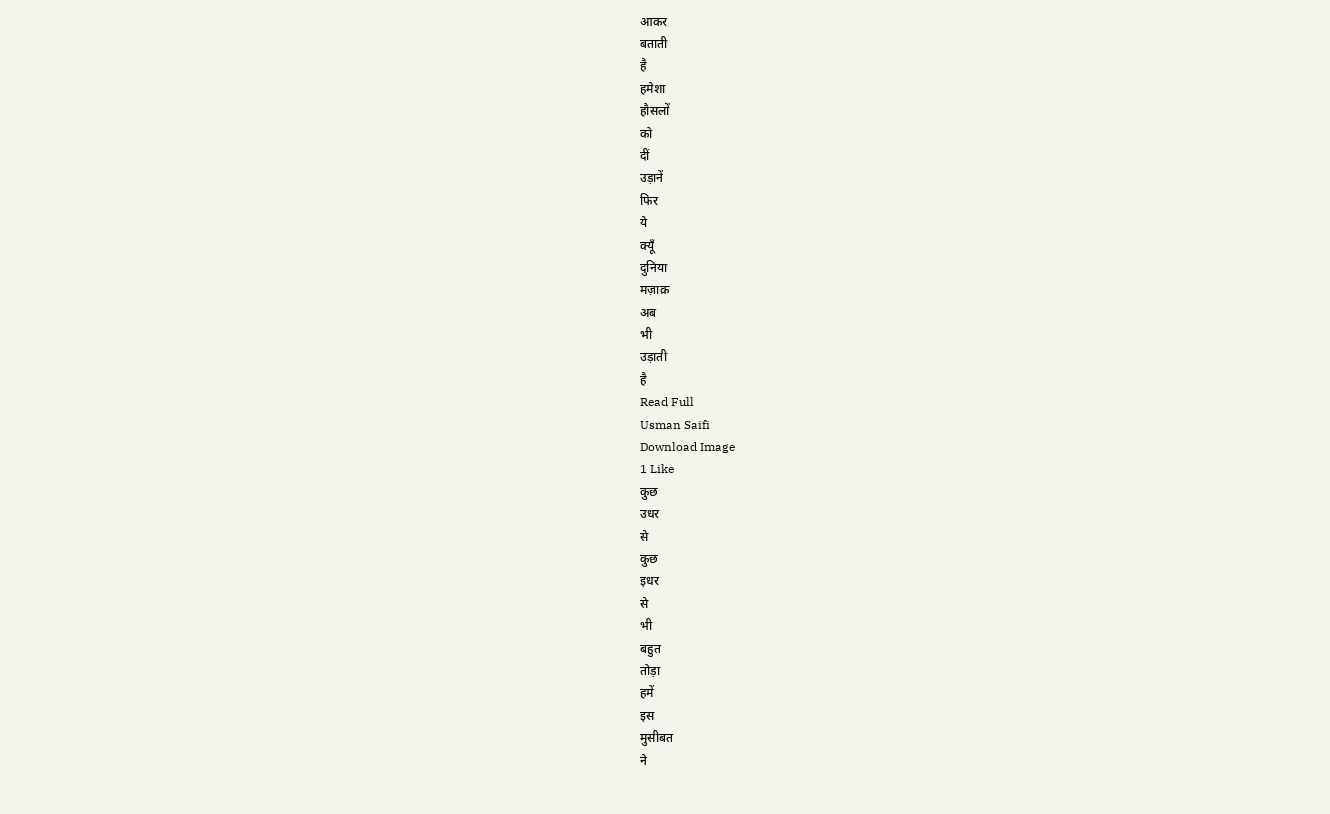आकर
बताती
है
हमेशा
हौसलों
को
दीं
उड़ानें
फिर
ये
क्यूँ
दुनिया
मज़ाक़
अब
भी
उड़ाती
है
Read Full
Usman Saifi
Download Image
1 Like
कुछ
उधर
से
कुछ
इधर
से
भी
बहुत
तोड़ा
हमें
इस
मुसीबत
ने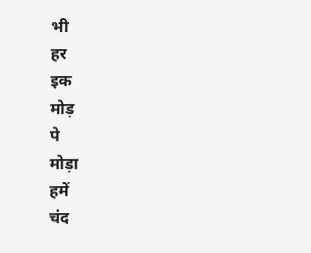भी
हर
इक
मोड़
पे
मोड़ा
हमें
चंद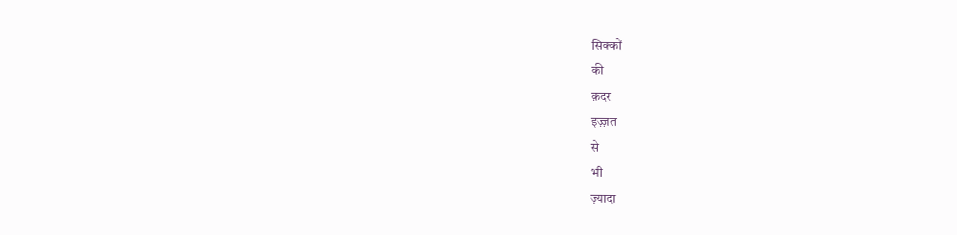सिक्कों
की
क़दर
इज़्ज़त
से
भी
ज़्यादा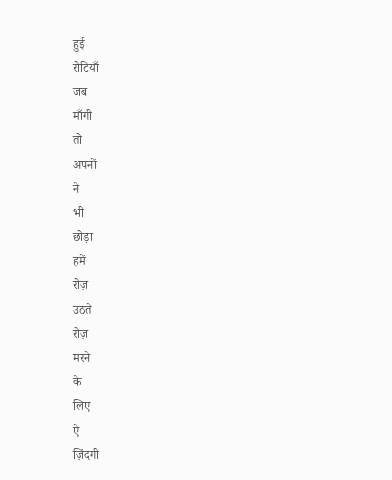हुई
रोटियाँ
जब
माँगी
तो
अपनों
ने
भी
छोड़ा
हमें
रोज़
उठते
रोज़
मरने
के
लिए
ऐ
ज़िंदगी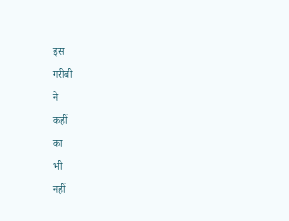इस
गरीबी
ने
कहीं
का
भी
नहीं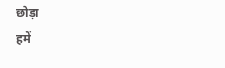छोड़ा
हमें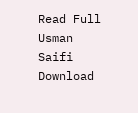Read Full
Usman Saifi
Download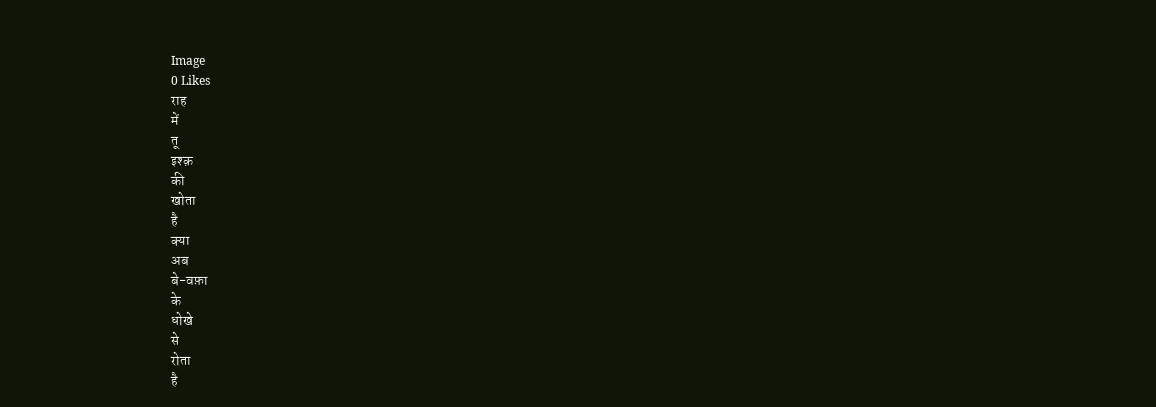Image
0 Likes
राह
में
तू
इश्क़
की
खोता
है
क्या
अब
बे-वफ़ा
के
धोखे
से
रोता
है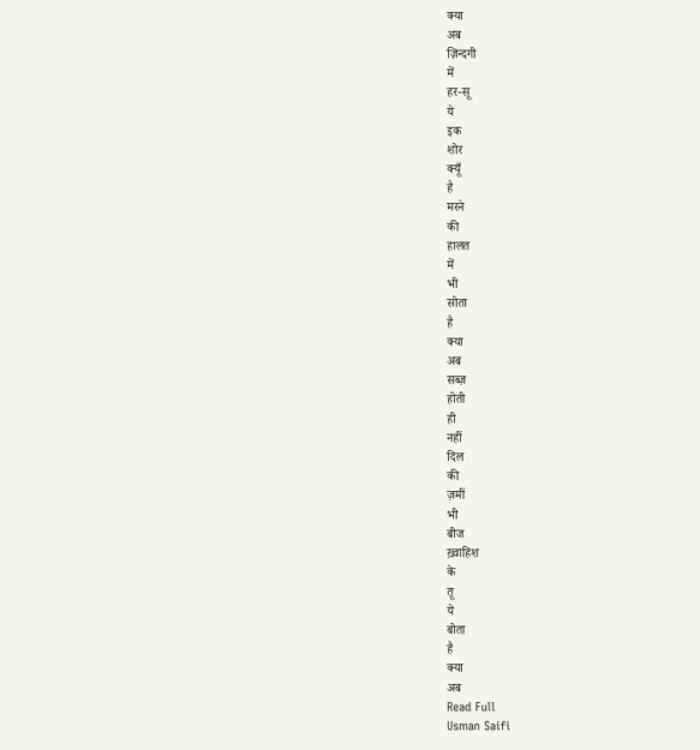क्या
अब
ज़िन्दगी
में
हर-सू
ये
इक
शोर
क्यूँ
है
मरने
की
हालत
में
भी
सोता
है
क्या
अब
सब्ज़
होती
ही
नहीं
दिल
की
ज़मीं
भी
बीज
ख़्वाहिश
के
तू
ये
बोता
है
क्या
अब
Read Full
Usman Saifi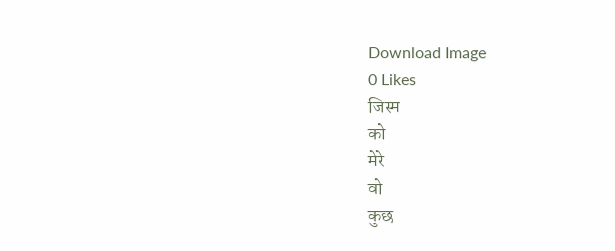Download Image
0 Likes
जिस्म
को
मेरे
वो
कुछ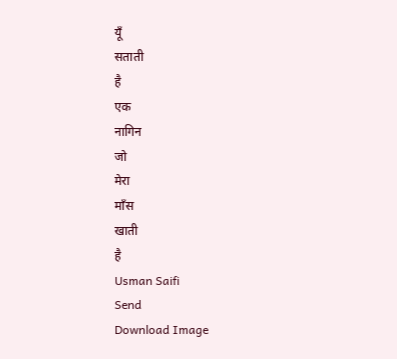यूँ
सताती
है
एक
नागिन
जो
मेरा
माँस
खाती
है
Usman Saifi
Send
Download Image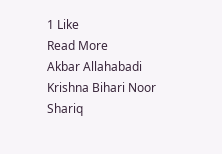1 Like
Read More
Akbar Allahabadi
Krishna Bihari Noor
Shariq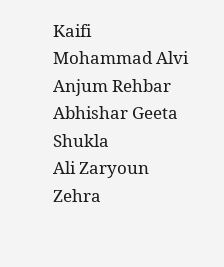Kaifi
Mohammad Alvi
Anjum Rehbar
Abhishar Geeta Shukla
Ali Zaryoun
Zehra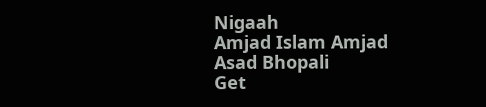Nigaah
Amjad Islam Amjad
Asad Bhopali
Get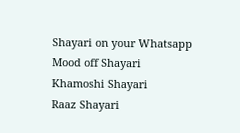Shayari on your Whatsapp
Mood off Shayari
Khamoshi Shayari
Raaz Shayari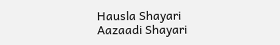Hausla Shayari
Aazaadi Shayari